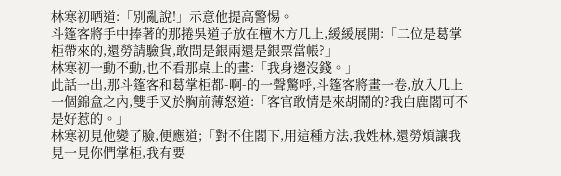林寒初哂道:「別亂說!」示意他提高警惕。
斗篷客將手中捧著的那捲吳道子放在檀木方几上,緩緩展開:「二位是葛掌柜帶來的,還勞請驗貨,敢問是銀兩還是銀票當帳?」
林寒初一動不動,也不看那桌上的畫:「我身邊沒錢。」
此話一出,那斗篷客和葛掌柜都-啊-的一聲驚呼,斗篷客將畫一卷,放入几上一個錦盒之內,雙手叉於胸前薄怒道:「客官敢情是來胡鬧的?我白鹿閣可不是好惹的。」
林寒初見他變了臉,便應道;「對不住閣下,用這種方法,我姓林,還勞煩讓我見一見你們掌柜,我有要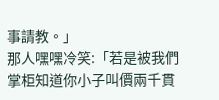事請教。」
那人嘿嘿冷笑:「若是被我們掌柜知道你小子叫價兩千貫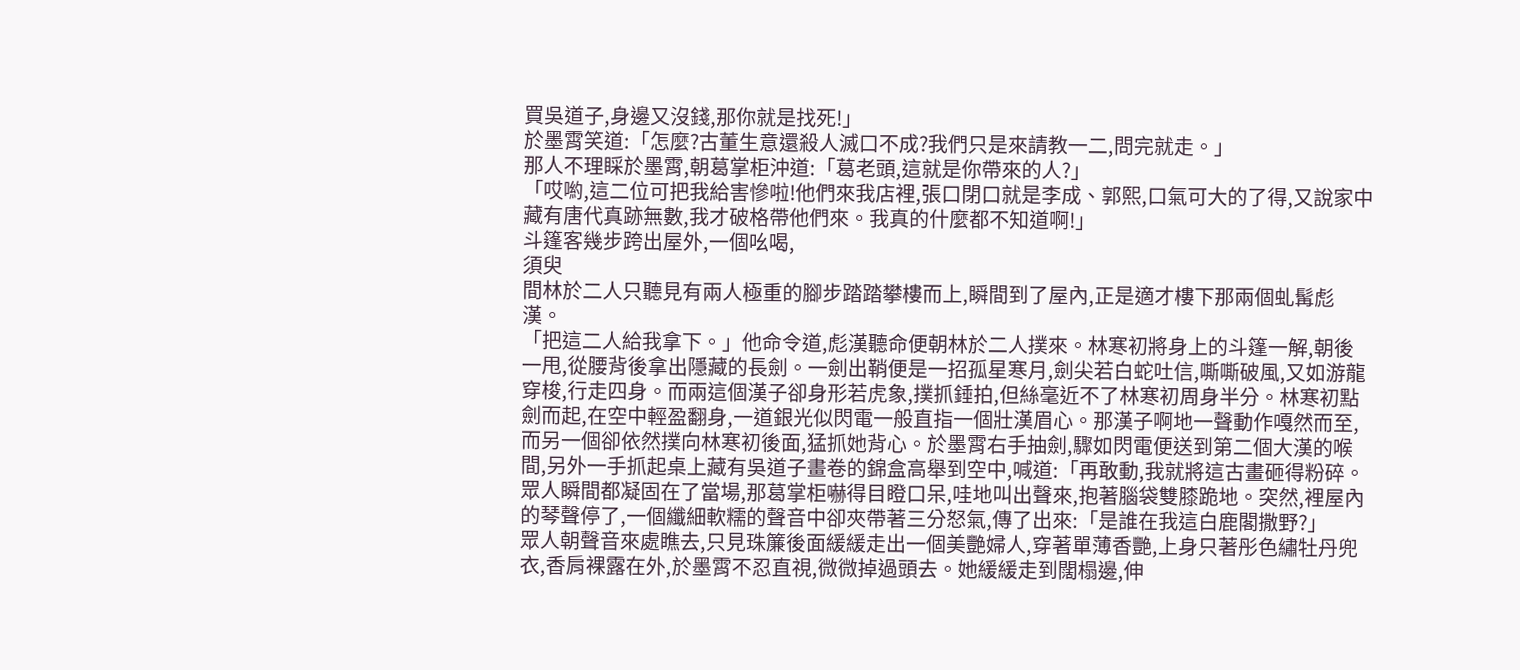買吳道子,身邊又沒錢,那你就是找死!」
於墨霄笑道:「怎麼?古董生意還殺人滅口不成?我們只是來請教一二,問完就走。」
那人不理睬於墨霄,朝葛掌柜沖道:「葛老頭,這就是你帶來的人?」
「哎喲,這二位可把我給害慘啦!他們來我店裡,張口閉口就是李成、郭熙,口氣可大的了得,又說家中藏有唐代真跡無數,我才破格帶他們來。我真的什麼都不知道啊!」
斗篷客幾步跨出屋外,一個吆喝,
須臾
間林於二人只聽見有兩人極重的腳步踏踏攀樓而上,瞬間到了屋內,正是適才樓下那兩個虬髯彪漢。
「把這二人給我拿下。」他命令道,彪漢聽命便朝林於二人撲來。林寒初將身上的斗篷一解,朝後一甩,從腰背後拿出隱藏的長劍。一劍出鞘便是一招孤星寒月,劍尖若白蛇吐信,嘶嘶破風,又如游龍穿梭,行走四身。而兩這個漢子卻身形若虎象,撲抓錘拍,但絲毫近不了林寒初周身半分。林寒初點劍而起,在空中輕盈翻身,一道銀光似閃電一般直指一個壯漢眉心。那漢子啊地一聲動作嘎然而至,而另一個卻依然撲向林寒初後面,猛抓她背心。於墨霄右手抽劍,驟如閃電便送到第二個大漢的喉間,另外一手抓起桌上藏有吳道子畫卷的錦盒高舉到空中,喊道:「再敢動,我就將這古畫砸得粉碎。
眾人瞬間都凝固在了當場,那葛掌柜嚇得目瞪口呆,哇地叫出聲來,抱著腦袋雙膝跪地。突然,裡屋內的琴聲停了,一個纖細軟糯的聲音中卻夾帶著三分怒氣,傳了出來:「是誰在我這白鹿閣撒野?」
眾人朝聲音來處瞧去,只見珠簾後面緩緩走出一個美艷婦人,穿著單薄香艷,上身只著彤色繡牡丹兜衣,香肩裸露在外,於墨霄不忍直視,微微掉過頭去。她緩緩走到闊榻邊,伸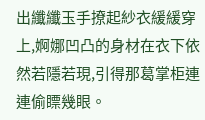出纖纖玉手撩起紗衣緩緩穿上,婀娜凹凸的身材在衣下依然若隱若現,引得那葛掌柜連連偷瞟幾眼。